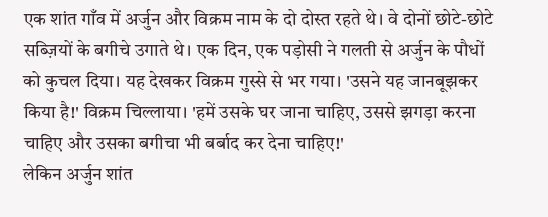एक शांत गाँव में अर्जुन और विक्रम नाम के दो दोस्त रहते थे। वे दोनों छोटे-छोटे सब्ज़ियों के बगीचे उगाते थे। एक दिन, एक पड़ोसी ने गलती से अर्जुन के पौधों को कुचल दिया। यह देखकर विक्रम गुस्से से भर गया। 'उसने यह जानबूझकर किया है!' विक्रम चिल्लाया। 'हमें उसके घर जाना चाहिए, उससे झगड़ा करना चाहिए और उसका बगीचा भी बर्बाद कर देना चाहिए!'
लेकिन अर्जुन शांत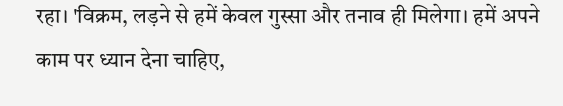रहा। 'विक्रम, लड़ने से हमें केवल गुस्सा और तनाव ही मिलेगा। हमें अपने काम पर ध्यान देना चाहिए,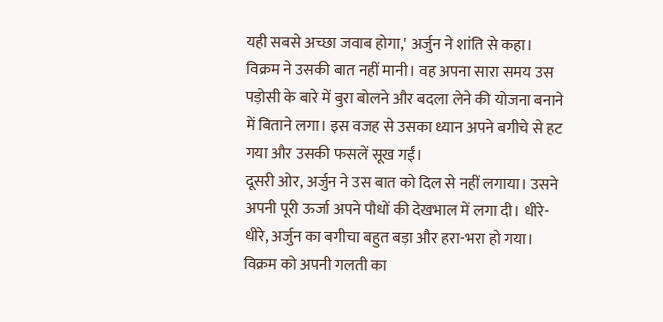यही सबसे अच्छा जवाब होगा,' अर्जुन ने शांति से कहा।
विक्रम ने उसकी बात नहीं मानी। वह अपना सारा समय उस पड़ोसी के बारे में बुरा बोलने और बदला लेने की योजना बनाने में बिताने लगा। इस वजह से उसका ध्यान अपने बगीचे से हट गया और उसकी फसलें सूख गईं।
दूसरी ओर, अर्जुन ने उस बात को दिल से नहीं लगाया। उसने अपनी पूरी ऊर्जा अपने पौधों की देखभाल में लगा दी। धीरे-धीरे, अर्जुन का बगीचा बहुत बड़ा और हरा-भरा हो गया। विक्रम को अपनी गलती का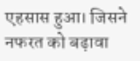एहसास हुआ। जिसने नफरत को बढ़ावा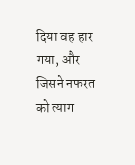दिया वह हार गया, और जिसने नफरत को त्याग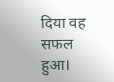दिया वह सफल हुआ।